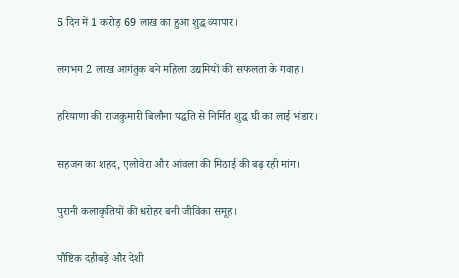5 दिन में 1 करोड़ 69 लाख का हुआ शुद्ध व्यापार।

लगभग 2 लाख आगंतुक बने महिला उद्यमियों की सफलता के गवाह।

हरियाणा की राजकुमारी बिलौना पद्धति से निर्मित शुद्ध घी का लाई भंडार।

सहजन का शहद, एलोवेरा और आंवला की मिठाई की बढ़ रही मांग।

पुरानी कलाकृतियों की धरोहर बनी जीविका समूह।

पौष्टिक दहीबड़े और देशी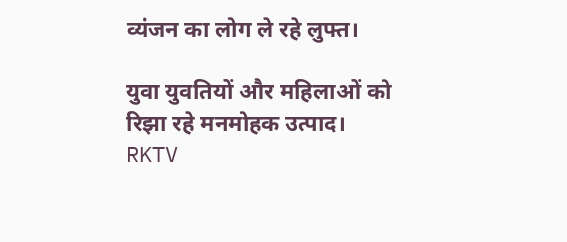व्यंजन का लोग ले रहे लुफ्त।

युवा युवतियों और महिलाओं को रिझा रहे मनमोहक उत्पाद।
RKTV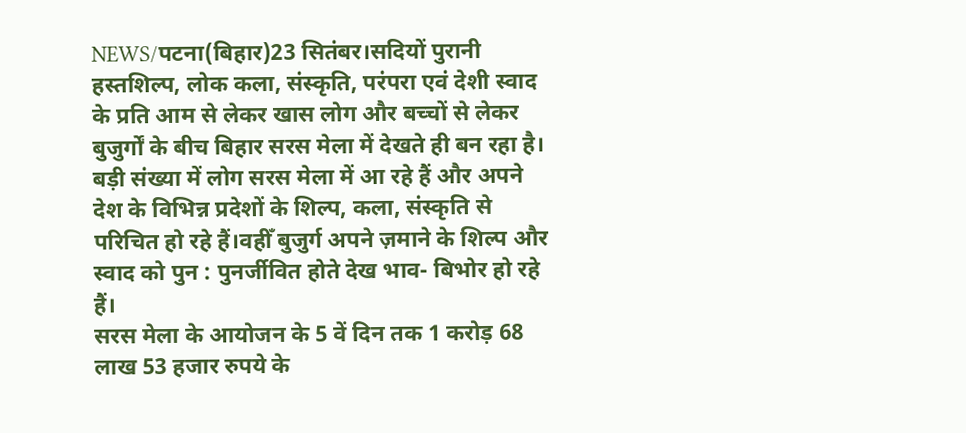NEWS/पटना(बिहार)23 सितंबर।सदियों पुरानी हस्तशिल्प, लोक कला, संस्कृति, परंपरा एवं देशी स्वाद के प्रति आम से लेकर खास लोग और बच्चों से लेकर बुजुर्गों के बीच बिहार सरस मेला में देखते ही बन रहा है। बड़ी संख्या में लोग सरस मेला में आ रहे हैं और अपने देश के विभिन्न प्रदेशों के शिल्प, कला, संस्कृति से परिचित हो रहे हैं।वहीँ बुजुर्ग अपने ज़माने के शिल्प और स्वाद को पुन : पुनर्जीवित होते देख भाव- बिभोर हो रहे हैं।
सरस मेला के आयोजन के 5 वें दिन तक 1 करोड़ 68 लाख 53 हजार रुपये के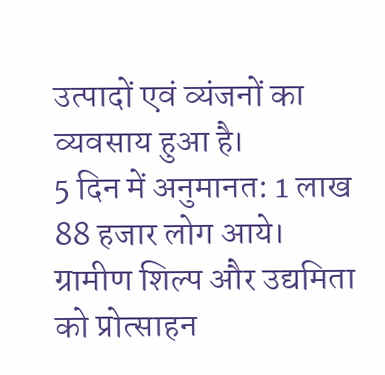उत्पादों एवं व्यंजनों का व्यवसाय हुआ है।
5 दिन में अनुमानत: 1 लाख 88 हजार लोग आये।
ग्रामीण शिल्प और उद्यमिता को प्रोत्साहन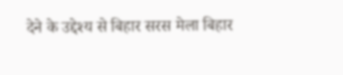देने के उद्देश्य से बिहार सरस मेला बिहार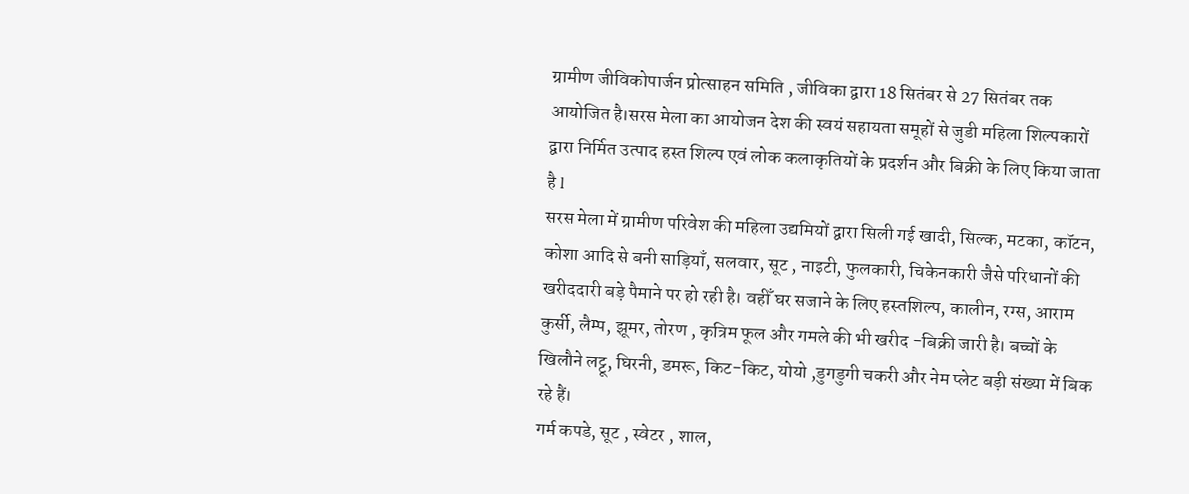ग्रामीण जीविकोपार्जन प्रोत्साहन समिति , जीविका द्वारा 18 सितंबर से 27 सितंबर तक आयोजित है।सरस मेला का आयोजन देश की स्वयं सहायता समूहों से जुडी महिला शिल्पकारों द्वारा निर्मित उत्पाद हस्त शिल्प एवं लोक कलाकृतियों के प्रदर्शन और बिक्री के लिए किया जाता है l
सरस मेला में ग्रामीण परिवेश की महिला उद्यमियों द्वारा सिली गई खादी, सिल्क, मटका, कॉटन, कोशा आदि से बनी साड़ियाँ, सलवार, सूट , नाइटी, फुलकारी, चिकेनकारी जैसे परिधानों की खरीददारी बड़े पैमाने पर हो रही है। वहीँ घर सजाने के लिए हस्तशिल्प, कालीन, रग्स, आराम कुर्सी, लैम्प, झूमर, तोरण , कृत्रिम फूल और गमले की भी खरीद -बिक्री जारी है। बच्चों के खिलौने लट्टू, घिरनी, डमरू, किट-किट, योयो ,डुगडुगी चकरी और नेम प्लेट बड़ी संख्या में बिक रहे हैं।
गर्म कपडे, सूट , स्वेटर , शाल,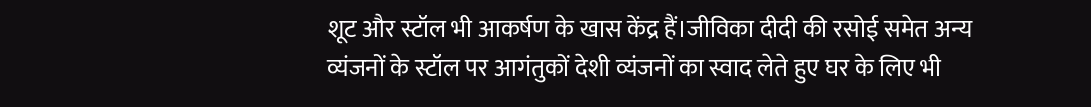शूट और स्टॉल भी आकर्षण के खास केंद्र हैं।जीविका दीदी की रसोई समेत अन्य व्यंजनों के स्टॉल पर आगंतुकों देशी व्यंजनों का स्वाद लेते हुए घर के लिए भी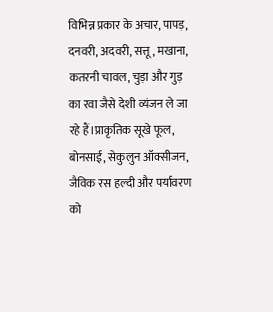विभिन्न प्रकार के अचार, पापड़, दनवरी, अदवरी, सत्तू, मखाना, कतरनी चावल, चुड़ा और गुड़ का रवा जैसे देशी व्यंजन ले जा रहे हैं।प्राकृतिक सूखे फूल, बोनसाई, सेकुलुन ऑक्सीजन, जैविक रस हल्दी और पर्यावरण को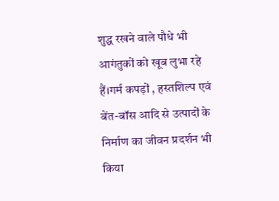शुद्ध रखने वाले पौधे भी आगंतुकों को खूब लुभा रहे हैं।गर्म कपड़ों , हस्तशिल्प एवं बेंत-बॉस आदि से उत्पादों के निर्माण का जीवन प्रदर्शन भी किया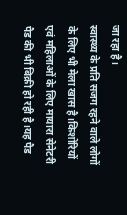जा रहा है।
स्वास्थ्य के प्रति सजग रहने वाले लोगों के लिए भी मेला खास है।किशोरियों एवं महिलाओं के लिए मायारा सेनेटरी पैड की भी बिक्री हो रही है।यह पैड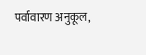पर्वावारण अनुकूल,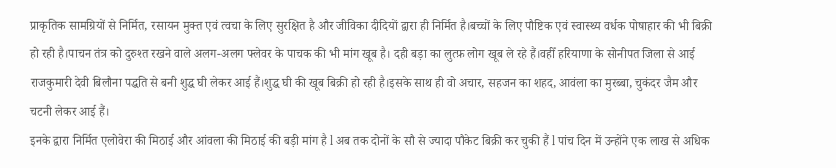प्राकृतिक सामग्रियों से निर्मित, रसायन मुक्त एवं त्वचा के लिए सुरक्षित है और जीविका दीदियों द्वारा ही निर्मित है।बच्चों के लिए पौष्टिक एवं स्वास्थ्य वर्धक पोषाहार की भी बिक्री हो रही है।पाचन तंत्र को दुरुश्त रखने वाले अलग-अलग फ्लेवर के पाचक की भी मांग खूब है। दही बड़ा का लुत्फ़ लोग खूब ले रहे हैं।वहीँ हरियाणा के सोनीपत जिला से आई राजकुमारी देवी बिलौना पद्धति से बनी शुद्ध घी लेकर आई हैं।शुद्ध घी की खूब बिक्री हो रही है।इसके साथ ही वो अचार, सहजन का शहद, आवंला का मुरब्बा, चुकंदर जैम और चटनी लेकर आई हैं।
इनके द्वारा निर्मित एलोवेरा की मिठाई और आंवला की मिठाई की बड़ी मांग है l अब तक दोनों के सौ से ज्यादा पौकेट बिक्री कर चुकी हैं l पांच दिन में उन्होंने एक लाख से अधिक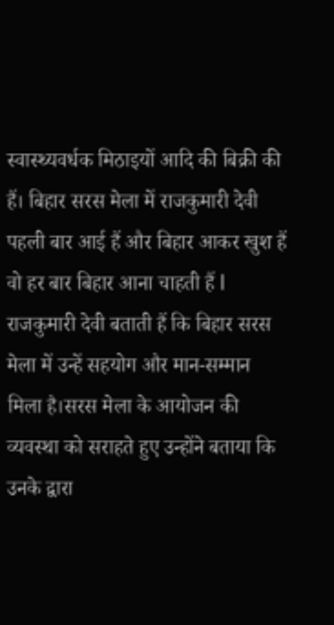स्वास्थ्यवर्धक मिठाइयों आदि की बिक्री की हैं। बिहार सरस मेला में राजकुमारी देवी पहली बार आई हैं और बिहार आकर खुश हैं वो हर बार बिहार आना चाहती हैं l राजकुमारी देवी बताती हैं कि बिहार सरस मेला में उन्हें सहयोग और मान-सम्मान मिला है।सरस मेला के आयोजन की व्यवस्था को सराहते हुए उन्होंने बताया कि उनके द्वारा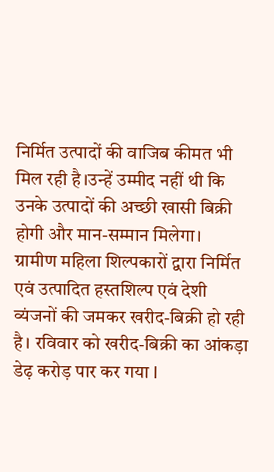निर्मित उत्पादों की वाजिब कीमत भी मिल रही है।उन्हें उम्मीद नहीं थी कि उनके उत्पादों की अच्छी खासी बिक्री होगी और मान-सम्मान मिलेगा।
ग्रामीण महिला शिल्पकारों द्वारा निर्मित एवं उत्पादित हस्तशिल्प एवं देशी व्यंजनों की जमकर खरीद-बिक्री हो रही है। रविवार को खरीद-बिक्री का आंकड़ा डेढ़ करोड़ पार कर गया l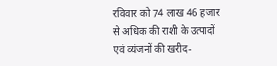रविवार को 74 लाख 46 हजार से अधिक की राशी के उत्पादों एवं व्यंजनों की खरीद-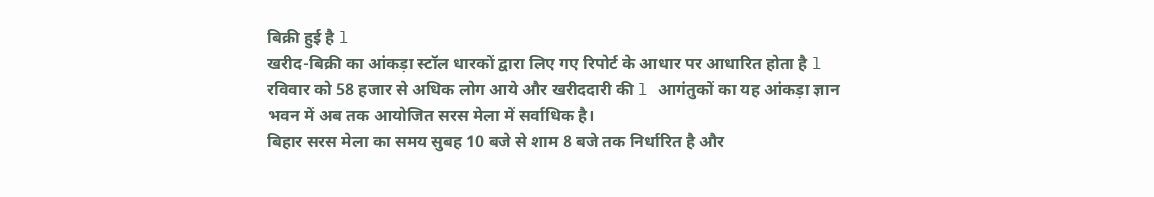बिक्री हुई है l
खरीद-बिक्री का आंकड़ा स्टॉल धारकों द्वारा लिए गए रिपोर्ट के आधार पर आधारित होता है l
रविवार को 58 हजार से अधिक लोग आये और खरीददारी की l आगंतुकों का यह आंकड़ा ज्ञान भवन में अब तक आयोजित सरस मेला में सर्वाधिक है।
बिहार सरस मेला का समय सुबह 10 बजे से शाम 8 बजे तक निर्धारित है और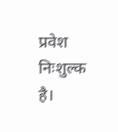प्रवेश निःशुल्क है।